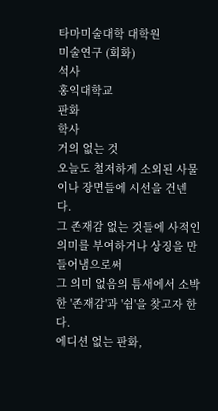타마미술대학 대학원
미술연구 (회화)
석사
홍익대학교
판화
학사
거의 없는 것
오늘도 철저하게 소외된 사물이나 장면들에 시선을 건넨다.
그 존재감 없는 것들에 사적인 의미를 부여하거나 상징을 만들어냄으로써
그 의미 없음의 틈새에서 소박한 '존재감'과 '쉼'을 찾고자 한다.
에디션 없는 판화,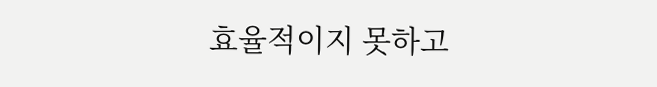효율적이지 못하고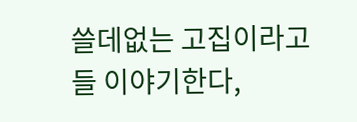쓸데없는 고집이라고들 이야기한다,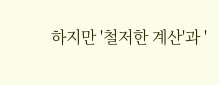하지만 '철저한 계산'과 '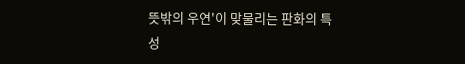뜻밖의 우연'이 맞물리는 판화의 특성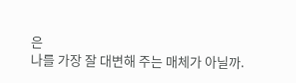은
나를 가장 잘 대변해 주는 매체가 아닐까.